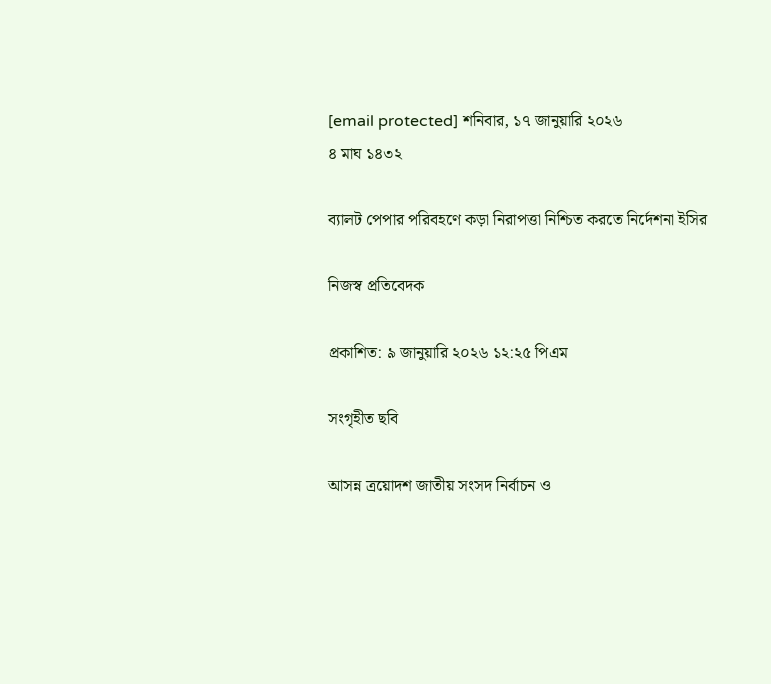[email protected] শনিবার, ১৭ জানুয়ারি ২০২৬
৪ মাঘ ১৪৩২

ব্যালট পেপার পরিবহণে কড়া নিরাপত্তা নিশ্চিত করতে নির্দেশনা ইসির

নিজস্ব প্রতিবেদক

প্রকাশিত: ৯ জানুয়ারি ২০২৬ ১২:২৫ পিএম

সংগৃহীত ছবি

আসন্ন ত্রয়োদশ জাতীয় সংসদ নির্বাচন ও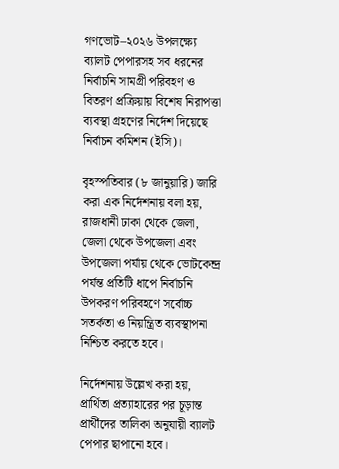গণভোট–২০২৬ উপলক্ষ্যে ব্যালট পেপারসহ সব ধরনের নির্বাচনি সামগ্রী পরিবহণ ও বিতরণ প্রক্রিয়ায় বিশেষ নিরাপত্তা ব্যবস্থা গ্রহণের নির্দেশ দিয়েছে নির্বাচন কমিশন (ইসি)।

বৃহস্পতিবার (৮ জানুয়ারি) জারি করা এক নির্দেশনায় বলা হয়, রাজধানী ঢাকা থেকে জেলা, জেলা থেকে উপজেলা এবং উপজেলা পর্যায় থেকে ভোটকেন্দ্র পর্যন্ত প্রতিটি ধাপে নির্বাচনি উপকরণ পরিবহণে সর্বোচ্চ সতর্কতা ও নিয়ন্ত্রিত ব্যবস্থাপনা নিশ্চিত করতে হবে।

নির্দেশনায় উল্লেখ করা হয়, প্রার্থিতা প্রত্যাহারের পর চূড়ান্ত প্রার্থীদের তালিকা অনুযায়ী ব্যালট পেপার ছাপানো হবে।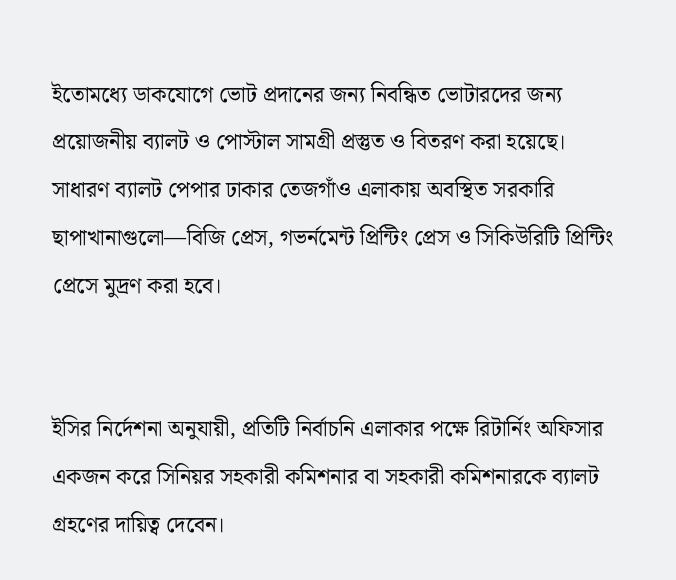ইতোমধ্যে ডাকযোগে ভোট প্রদানের জন্য নিবন্ধিত ভোটারদের জন্য প্রয়োজনীয় ব্যালট ও পোস্টাল সামগ্রী প্রস্তুত ও বিতরণ করা হয়েছে। সাধারণ ব্যালট পেপার ঢাকার তেজগাঁও এলাকায় অবস্থিত সরকারি ছাপাখানাগুলো—বিজি প্রেস, গভর্নমেন্ট প্রিন্টিং প্রেস ও সিকিউরিটি প্রিন্টিং প্রেসে মুদ্রণ করা হবে।


ইসির নির্দেশনা অনুযায়ী, প্রতিটি নির্বাচনি এলাকার পক্ষে রিটার্নিং অফিসার একজন করে সিনিয়র সহকারী কমিশনার বা সহকারী কমিশনারকে ব্যালট গ্রহণের দায়িত্ব দেবেন।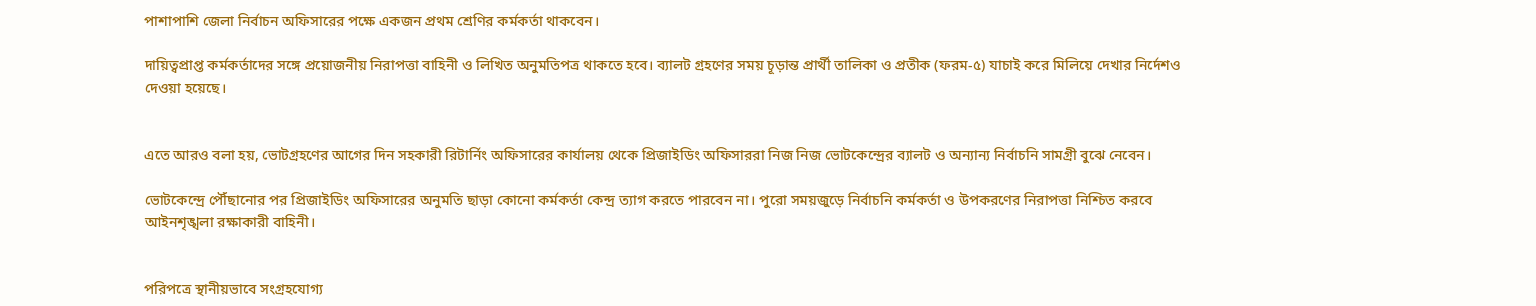পাশাপাশি জেলা নির্বাচন অফিসারের পক্ষে একজন প্রথম শ্রেণির কর্মকর্তা থাকবেন।

দায়িত্বপ্রাপ্ত কর্মকর্তাদের সঙ্গে প্রয়োজনীয় নিরাপত্তা বাহিনী ও লিখিত অনুমতিপত্র থাকতে হবে। ব্যালট গ্রহণের সময় চূড়ান্ত প্রার্থী তালিকা ও প্রতীক (ফরম-৫) যাচাই করে মিলিয়ে দেখার নির্দেশও দেওয়া হয়েছে।


এতে আরও বলা হয়, ভোটগ্রহণের আগের দিন সহকারী রিটার্নিং অফিসারের কার্যালয় থেকে প্রিজাইডিং অফিসাররা নিজ নিজ ভোটকেন্দ্রের ব্যালট ও অন্যান্য নির্বাচনি সামগ্রী বুঝে নেবেন।

ভোটকেন্দ্রে পৌঁছানোর পর প্রিজাইডিং অফিসারের অনুমতি ছাড়া কোনো কর্মকর্তা কেন্দ্র ত্যাগ করতে পারবেন না। পুরো সময়জুড়ে নির্বাচনি কর্মকর্তা ও উপকরণের নিরাপত্তা নিশ্চিত করবে আইনশৃঙ্খলা রক্ষাকারী বাহিনী।


পরিপত্রে স্থানীয়ভাবে সংগ্রহযোগ্য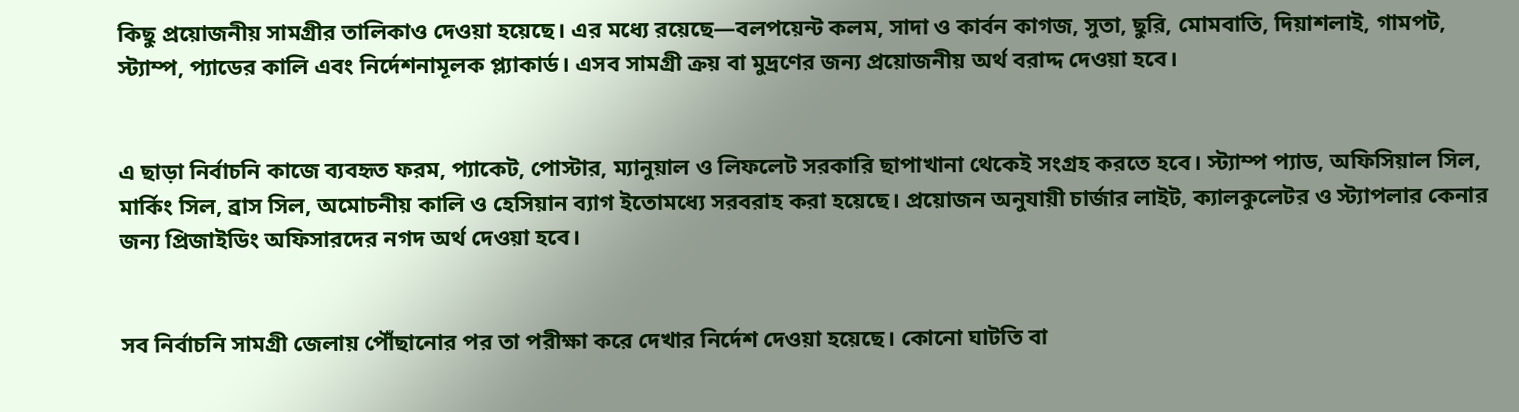কিছু প্রয়োজনীয় সামগ্রীর তালিকাও দেওয়া হয়েছে। এর মধ্যে রয়েছে—বলপয়েন্ট কলম, সাদা ও কার্বন কাগজ, সুতা, ছুরি, মোমবাতি, দিয়াশলাই, গামপট, স্ট্যাম্প, প্যাডের কালি এবং নির্দেশনামূলক প্ল্যাকার্ড। এসব সামগ্রী ক্রয় বা মুদ্রণের জন্য প্রয়োজনীয় অর্থ বরাদ্দ দেওয়া হবে।


এ ছাড়া নির্বাচনি কাজে ব্যবহৃত ফরম, প্যাকেট, পোস্টার, ম্যানুয়াল ও লিফলেট সরকারি ছাপাখানা থেকেই সংগ্রহ করতে হবে। স্ট্যাম্প প্যাড, অফিসিয়াল সিল, মার্কিং সিল, ব্রাস সিল, অমোচনীয় কালি ও হেসিয়ান ব্যাগ ইতোমধ্যে সরবরাহ করা হয়েছে। প্রয়োজন অনুযায়ী চার্জার লাইট, ক্যালকুলেটর ও স্ট্যাপলার কেনার জন্য প্রিজাইডিং অফিসারদের নগদ অর্থ দেওয়া হবে।


সব নির্বাচনি সামগ্রী জেলায় পৌঁছানোর পর তা পরীক্ষা করে দেখার নির্দেশ দেওয়া হয়েছে। কোনো ঘাটতি বা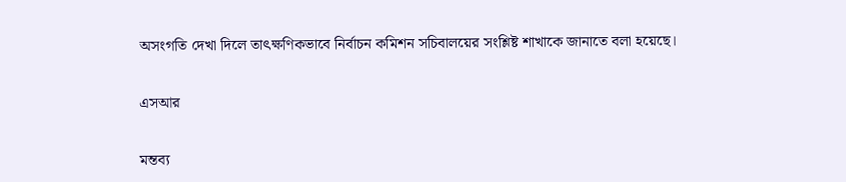অসংগতি দেখা দিলে তাৎক্ষণিকভাবে নির্বাচন কমিশন সচিবালয়ের সংশ্লিষ্ট শাখাকে জানাতে বলা হয়েছে।

এসআর

মন্তব্য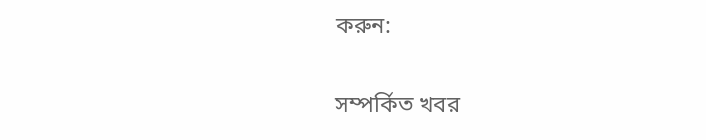করুন:

সম্পর্কিত খবর